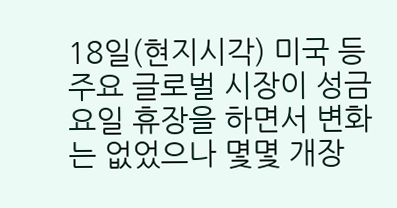18일(현지시각) 미국 등 주요 글로벌 시장이 성금요일 휴장을 하면서 변화는 없었으나 몇몇 개장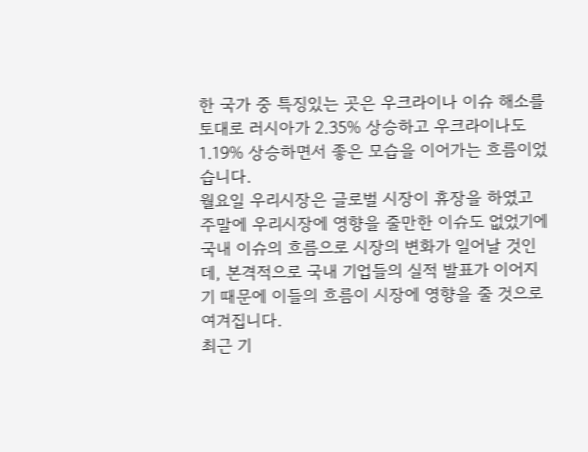한 국가 중 특징있는 곳은 우크라이나 이슈 해소를 토대로 러시아가 2.35% 상승하고 우크라이나도 1.19% 상승하면서 좋은 모습을 이어가는 흐름이었습니다.
월요일 우리시장은 글로벌 시장이 휴장을 하였고 주말에 우리시장에 영향을 줄만한 이슈도 없었기에 국내 이슈의 흐름으로 시장의 변화가 일어날 것인데, 본격적으로 국내 기업들의 실적 발표가 이어지기 때문에 이들의 흐름이 시장에 영향을 줄 것으로 여겨집니다.
최근 기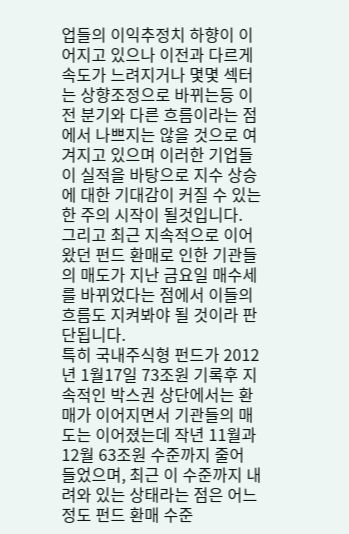업들의 이익추정치 하향이 이어지고 있으나 이전과 다르게 속도가 느려지거나 몇몇 섹터는 상향조정으로 바뀌는등 이전 분기와 다른 흐름이라는 점에서 나쁘지는 않을 것으로 여겨지고 있으며 이러한 기업들이 실적을 바탕으로 지수 상승에 대한 기대감이 커질 수 있는 한 주의 시작이 될것입니다.
그리고 최근 지속적으로 이어왔던 펀드 환매로 인한 기관들의 매도가 지난 금요일 매수세를 바뀌었다는 점에서 이들의 흐름도 지켜봐야 될 것이라 판단됩니다.
특히 국내주식형 펀드가 2012년 1월17일 73조원 기록후 지속적인 박스권 상단에서는 환매가 이어지면서 기관들의 매도는 이어졌는데 작년 11월과 12월 63조원 수준까지 줄어 들었으며, 최근 이 수준까지 내려와 있는 상태라는 점은 어느 정도 펀드 환매 수준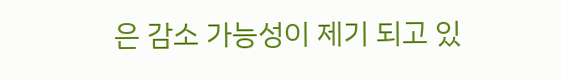은 감소 가능성이 제기 되고 있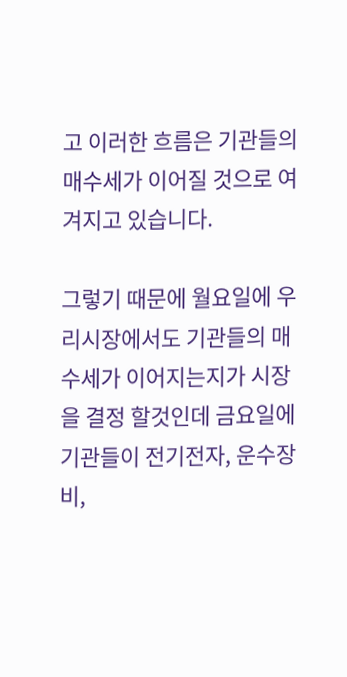고 이러한 흐름은 기관들의 매수세가 이어질 것으로 여겨지고 있습니다.

그렇기 때문에 월요일에 우리시장에서도 기관들의 매수세가 이어지는지가 시장을 결정 할것인데 금요일에 기관들이 전기전자, 운수장비,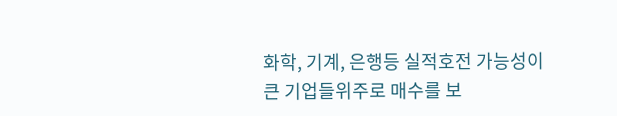화학, 기계, 은행등 실적호전 가능성이 큰 기업들위주로 매수를 보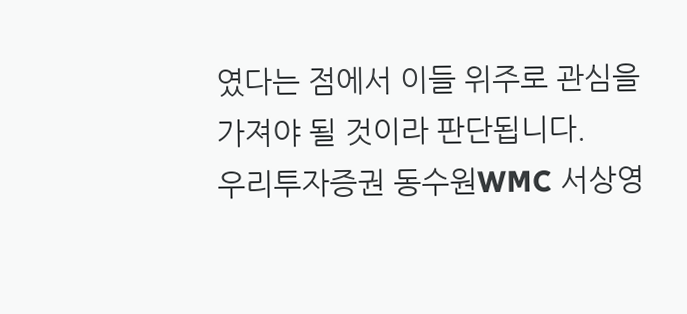였다는 점에서 이들 위주로 관심을 가져야 될 것이라 판단됩니다.
우리투자증권 동수원WMC 서상영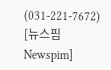(031-221-7672)
[뉴스핌 Newspim]